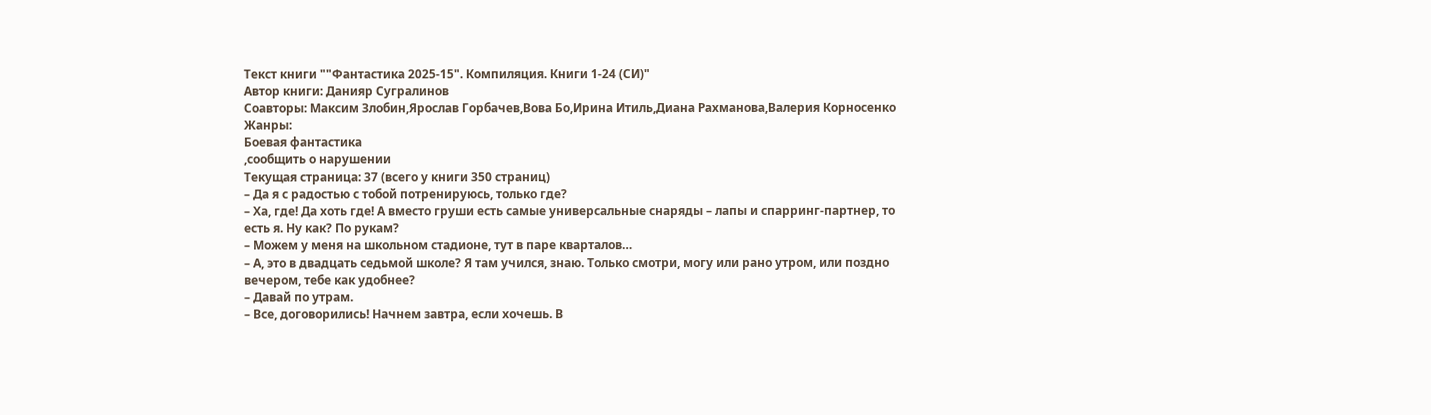Текст книги ""Фантастика 2025-15". Компиляция. Книги 1-24 (СИ)"
Автор книги: Данияр Сугралинов
Соавторы: Максим Злобин,Ярослав Горбачев,Вова Бо,Ирина Итиль,Диана Рахманова,Валерия Корносенко
Жанры:
Боевая фантастика
,сообщить о нарушении
Текущая страница: 37 (всего у книги 350 страниц)
– Да я с радостью с тобой потренируюсь, только где?
– Ха, где! Да хоть где! А вместо груши есть самые универсальные снаряды – лапы и спарринг-партнер, то есть я. Ну как? По рукам?
– Можем у меня на школьном стадионе, тут в паре кварталов…
– А, это в двадцать седьмой школе? Я там учился, знаю. Только смотри, могу или рано утром, или поздно вечером, тебе как удобнее?
– Давай по утрам.
– Все, договорились! Начнем завтра, если хочешь. В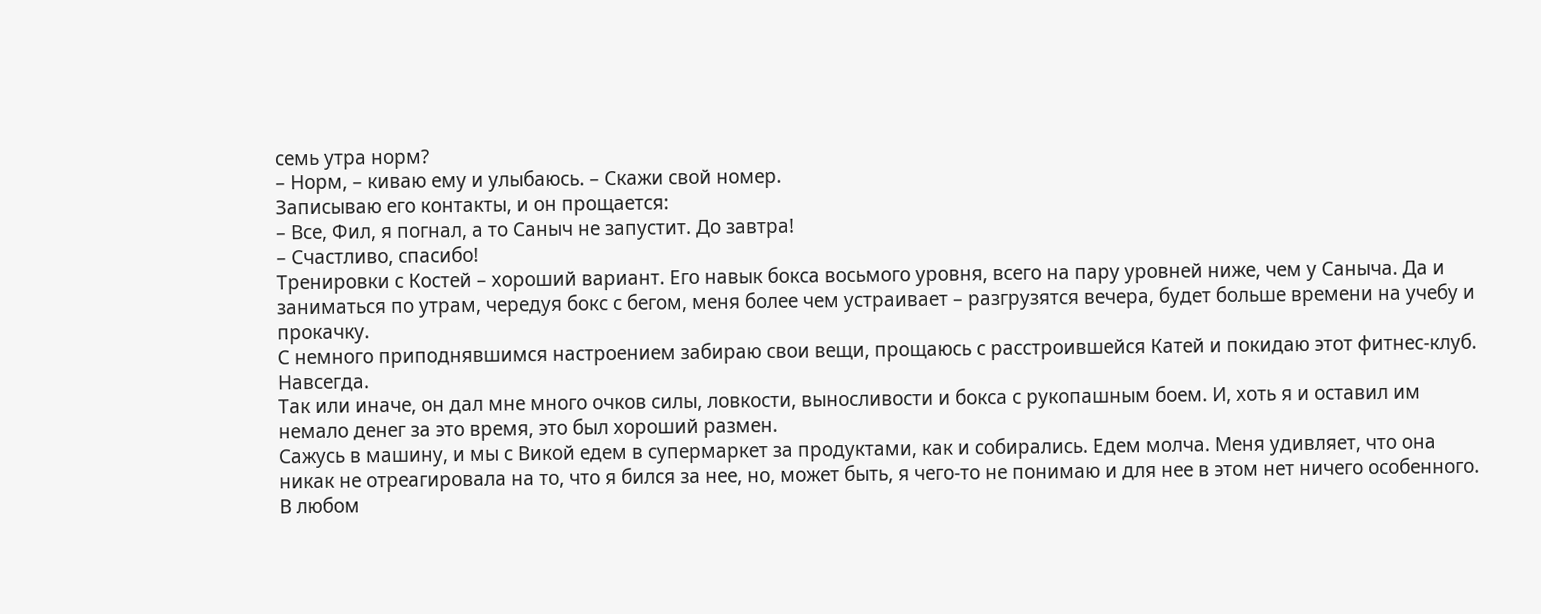семь утра норм?
– Норм, – киваю ему и улыбаюсь. – Скажи свой номер.
Записываю его контакты, и он прощается:
– Все, Фил, я погнал, а то Саныч не запустит. До завтра!
– Счастливо, спасибо!
Тренировки с Костей – хороший вариант. Его навык бокса восьмого уровня, всего на пару уровней ниже, чем у Саныча. Да и заниматься по утрам, чередуя бокс с бегом, меня более чем устраивает – разгрузятся вечера, будет больше времени на учебу и прокачку.
С немного приподнявшимся настроением забираю свои вещи, прощаюсь с расстроившейся Катей и покидаю этот фитнес-клуб. Навсегда.
Так или иначе, он дал мне много очков силы, ловкости, выносливости и бокса с рукопашным боем. И, хоть я и оставил им немало денег за это время, это был хороший размен.
Сажусь в машину, и мы с Викой едем в супермаркет за продуктами, как и собирались. Едем молча. Меня удивляет, что она никак не отреагировала на то, что я бился за нее, но, может быть, я чего-то не понимаю и для нее в этом нет ничего особенного. В любом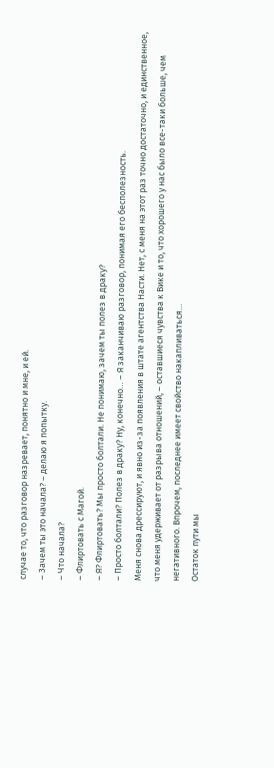случае то, что разговор назревает, понятно и мне, и ей.
– Зачем ты это начала? – делаю я попытку.
– Что начала?
– Флиртовать с Магой.
– Я? Флиртовать? Мы просто болтали. Не понимаю, зачем ты полез в драку?
– Просто болтали? Полез в драку? Ну, конечно… – Я заканчиваю разговор, понимая его бесполезность.
Меня снова дрессируют, и явно из-за появления в штате агентства Насти. Нет, с меня на этот раз точно достаточно, и единственное, что меня удерживает от разрыва отношений, – оставшиеся чувства к Вике и то, что хорошего у нас было все-таки больше, чем негативного. Впрочем, последнее имеет свойство накапливаться…
Остаток пути мы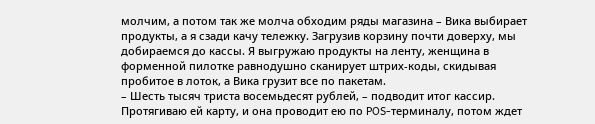молчим, а потом так же молча обходим ряды магазина – Вика выбирает продукты, а я сзади качу тележку. Загрузив корзину почти доверху, мы добираемся до кассы. Я выгружаю продукты на ленту, женщина в форменной пилотке равнодушно сканирует штрих-коды, скидывая пробитое в лоток, а Вика грузит все по пакетам.
– Шесть тысяч триста восемьдесят рублей, – подводит итог кассир.
Протягиваю ей карту, и она проводит ею по POS-терминалу, потом ждет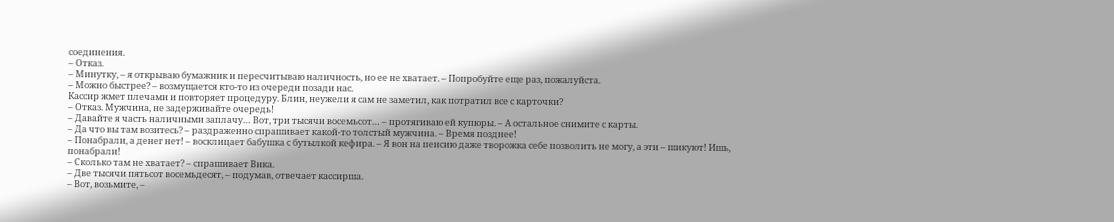соединения.
– Отказ.
– Минутку, – я открываю бумажник и пересчитываю наличность, но ее не хватает. – Попробуйте еще раз, пожалуйста.
– Можно быстрее? – возмущается кто-то из очереди позади нас.
Кассир жмет плечами и повторяет процедуру. Блин, неужели я сам не заметил, как потратил все с карточки?
– Отказ. Мужчина, не задерживайте очередь!
– Давайте я часть наличными заплачу… Вот, три тысячи восемьсот… – протягиваю ей купюры. – А остальное снимите с карты.
– Да что вы там возитесь? – раздраженно спрашивает какой-то толстый мужчина. – Время позднее!
– Понабрали, а денег нет! – восклицает бабушка с бутылкой кефира. – Я вон на пенсию даже творожка себе позволить не могу, а эти – шикуют! Ишь, понабрали!
– Сколько там не хватает? – спрашивает Вика.
– Две тысячи пятьсот восемьдесят, – подумав, отвечает кассирша.
– Вот, возьмите, –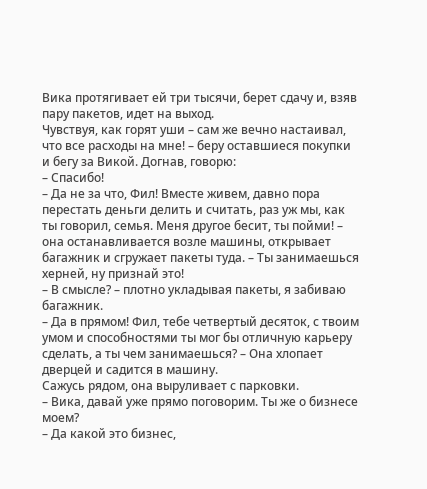Вика протягивает ей три тысячи, берет сдачу и, взяв пару пакетов, идет на выход.
Чувствуя, как горят уши – сам же вечно настаивал, что все расходы на мне! – беру оставшиеся покупки и бегу за Викой. Догнав, говорю:
– Спасибо!
– Да не за что, Фил! Вместе живем, давно пора перестать деньги делить и считать, раз уж мы, как ты говорил, семья. Меня другое бесит, ты пойми! – она останавливается возле машины, открывает багажник и сгружает пакеты туда. – Ты занимаешься херней, ну признай это!
– В смысле? – плотно укладывая пакеты, я забиваю багажник.
– Да в прямом! Фил, тебе четвертый десяток, с твоим умом и способностями ты мог бы отличную карьеру сделать, а ты чем занимаешься? – Она хлопает дверцей и садится в машину.
Сажусь рядом, она выруливает с парковки.
– Вика, давай уже прямо поговорим. Ты же о бизнесе моем?
– Да какой это бизнес,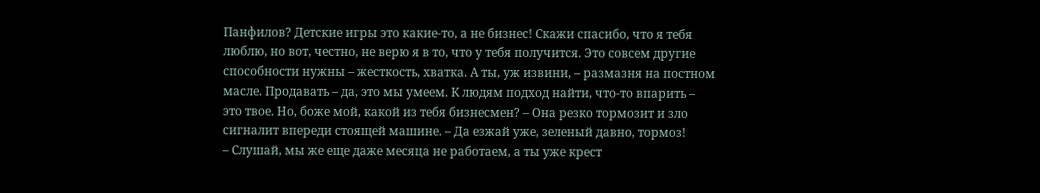Панфилов? Детские игры это какие-то, а не бизнес! Скажи спасибо, что я тебя люблю, но вот, честно, не верю я в то, что у тебя получится. Это совсем другие способности нужны – жесткость, хватка. А ты, уж извини, – размазня на постном масле. Продавать – да, это мы умеем. К людям подход найти, что-то впарить – это твое. Но, боже мой, какой из тебя бизнесмен? – Она резко тормозит и зло сигналит впереди стоящей машине. – Да езжай уже, зеленый давно, тормоз!
– Слушай, мы же еще даже месяца не работаем, а ты уже крест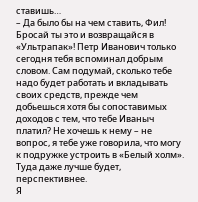ставишь…
– Да было бы на чем ставить, Фил! Бросай ты это и возвращайся в «Ультрапак»! Петр Иванович только сегодня тебя вспоминал добрым словом. Сам подумай, сколько тебе надо будет работать и вкладывать своих средств, прежде чем добьешься хотя бы сопоставимых доходов с тем, что тебе Иваныч платил? Не хочешь к нему – не вопрос, я тебе уже говорила, что могу к подружке устроить в «Белый холм». Туда даже лучше будет, перспективнее.
Я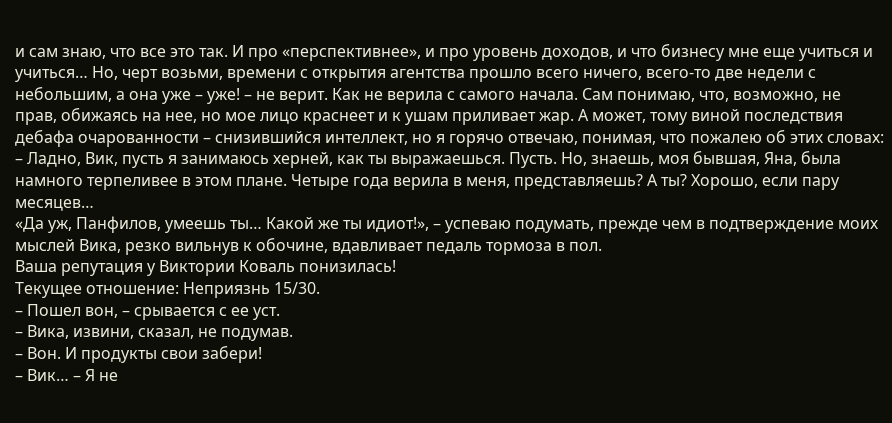и сам знаю, что все это так. И про «перспективнее», и про уровень доходов, и что бизнесу мне еще учиться и учиться… Но, черт возьми, времени с открытия агентства прошло всего ничего, всего-то две недели с небольшим, а она уже – уже! – не верит. Как не верила с самого начала. Сам понимаю, что, возможно, не прав, обижаясь на нее, но мое лицо краснеет и к ушам приливает жар. А может, тому виной последствия дебафа очарованности – снизившийся интеллект, но я горячо отвечаю, понимая, что пожалею об этих словах:
– Ладно, Вик, пусть я занимаюсь херней, как ты выражаешься. Пусть. Но, знаешь, моя бывшая, Яна, была намного терпеливее в этом плане. Четыре года верила в меня, представляешь? А ты? Хорошо, если пару месяцев…
«Да уж, Панфилов, умеешь ты… Какой же ты идиот!», – успеваю подумать, прежде чем в подтверждение моих мыслей Вика, резко вильнув к обочине, вдавливает педаль тормоза в пол.
Ваша репутация у Виктории Коваль понизилась!
Текущее отношение: Неприязнь 15/30.
– Пошел вон, – срывается с ее уст.
– Вика, извини, сказал, не подумав.
– Вон. И продукты свои забери!
– Вик… – Я не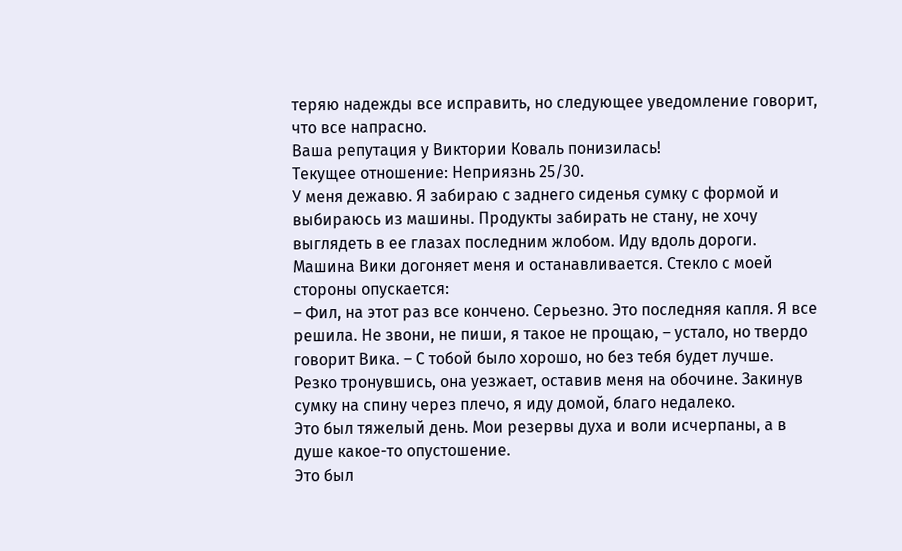теряю надежды все исправить, но следующее уведомление говорит, что все напрасно.
Ваша репутация у Виктории Коваль понизилась!
Текущее отношение: Неприязнь 25/30.
У меня дежавю. Я забираю с заднего сиденья сумку с формой и выбираюсь из машины. Продукты забирать не стану, не хочу выглядеть в ее глазах последним жлобом. Иду вдоль дороги.
Машина Вики догоняет меня и останавливается. Стекло с моей стороны опускается:
– Фил, на этот раз все кончено. Серьезно. Это последняя капля. Я все решила. Не звони, не пиши, я такое не прощаю, – устало, но твердо говорит Вика. – С тобой было хорошо, но без тебя будет лучше.
Резко тронувшись, она уезжает, оставив меня на обочине. Закинув сумку на спину через плечо, я иду домой, благо недалеко.
Это был тяжелый день. Мои резервы духа и воли исчерпаны, а в душе какое-то опустошение.
Это был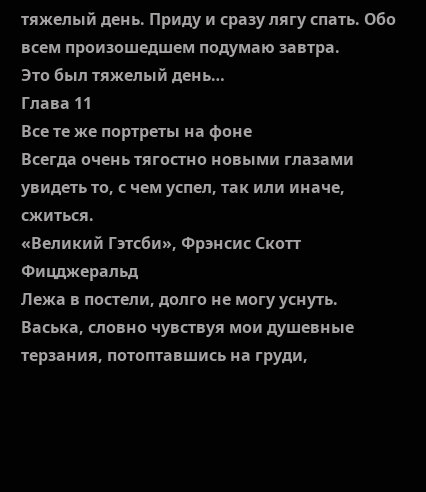тяжелый день. Приду и сразу лягу спать. Обо всем произошедшем подумаю завтра.
Это был тяжелый день…
Глава 11
Все те же портреты на фоне
Всегда очень тягостно новыми глазами увидеть то, с чем успел, так или иначе, сжиться.
«Великий Гэтсби», Фрэнсис Скотт Фицджеральд
Лежа в постели, долго не могу уснуть. Васька, словно чувствуя мои душевные терзания, потоптавшись на груди,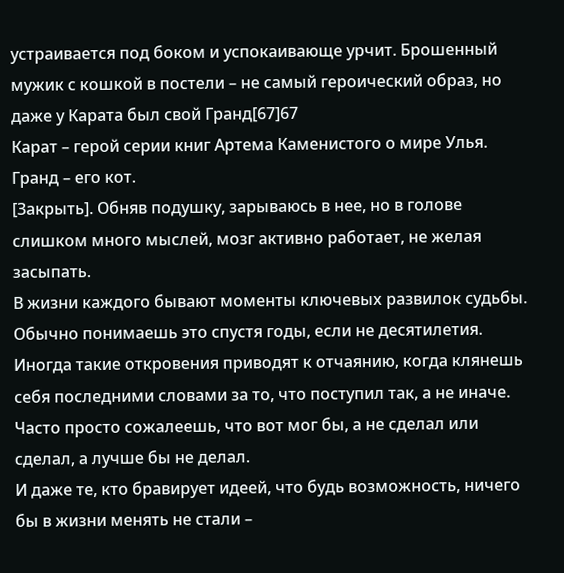устраивается под боком и успокаивающе урчит. Брошенный мужик с кошкой в постели – не самый героический образ, но даже у Карата был свой Гранд[67]67
Карат – герой серии книг Артема Каменистого о мире Улья. Гранд – его кот.
[Закрыть]. Обняв подушку, зарываюсь в нее, но в голове слишком много мыслей, мозг активно работает, не желая засыпать.
В жизни каждого бывают моменты ключевых развилок судьбы. Обычно понимаешь это спустя годы, если не десятилетия. Иногда такие откровения приводят к отчаянию, когда клянешь себя последними словами за то, что поступил так, а не иначе. Часто просто сожалеешь, что вот мог бы, а не сделал или сделал, а лучше бы не делал.
И даже те, кто бравирует идеей, что будь возможность, ничего бы в жизни менять не стали –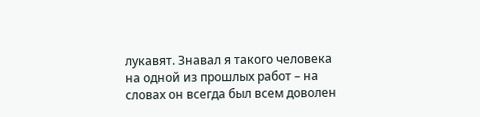лукавят. Знавал я такого человека на одной из прошлых работ – на словах он всегда был всем доволен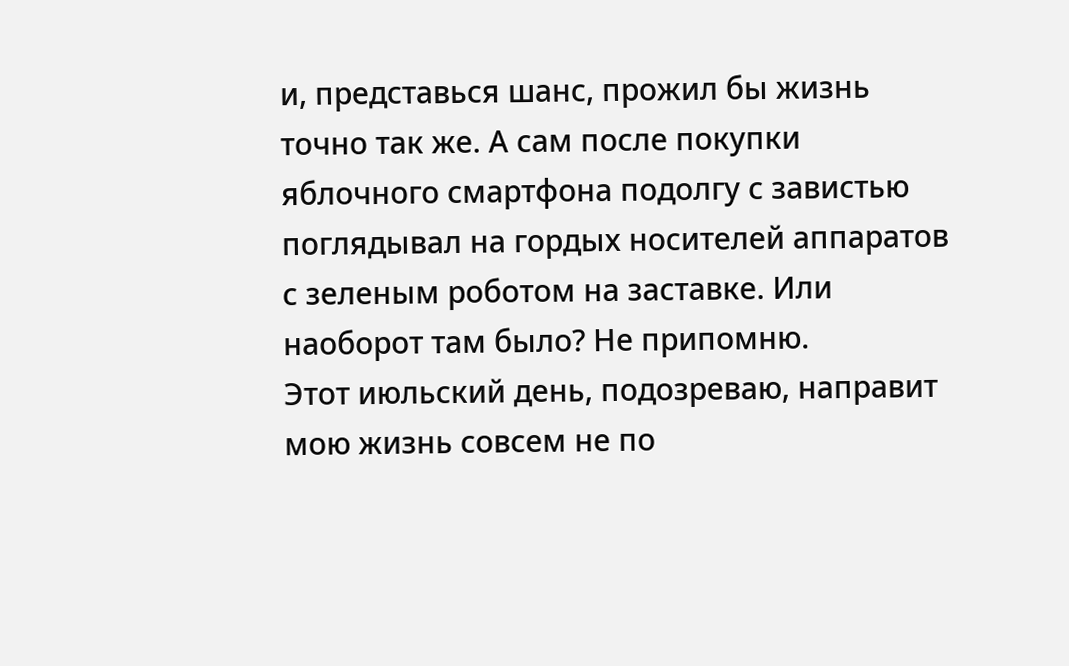и, представься шанс, прожил бы жизнь точно так же. А сам после покупки яблочного смартфона подолгу с завистью поглядывал на гордых носителей аппаратов с зеленым роботом на заставке. Или наоборот там было? Не припомню.
Этот июльский день, подозреваю, направит мою жизнь совсем не по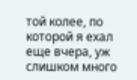той колее, по которой я ехал еще вчера, уж слишком много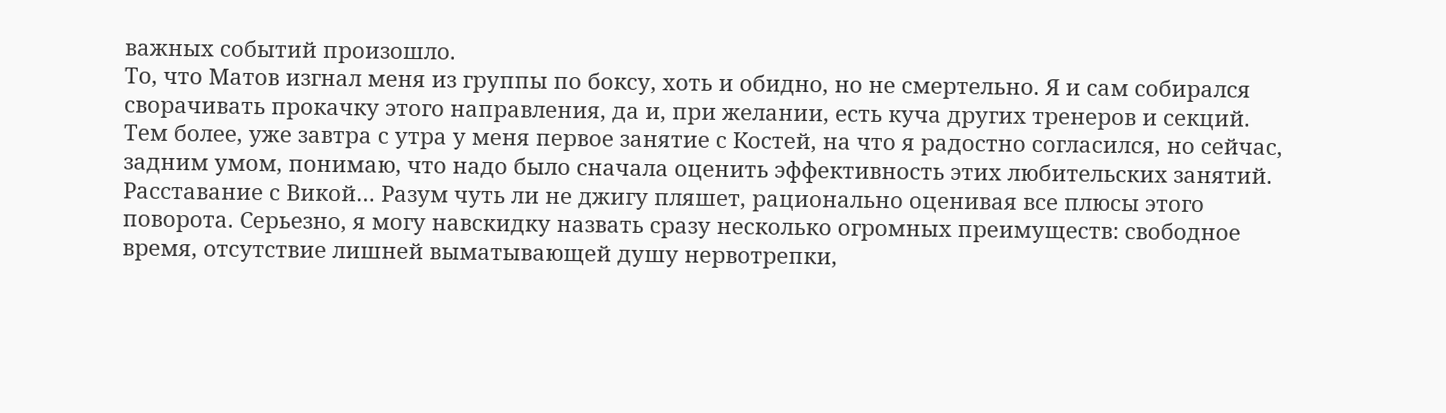важных событий произошло.
То, что Матов изгнал меня из группы по боксу, хоть и обидно, но не смертельно. Я и сам собирался сворачивать прокачку этого направления, да и, при желании, есть куча других тренеров и секций. Тем более, уже завтра с утра у меня первое занятие с Костей, на что я радостно согласился, но сейчас, задним умом, понимаю, что надо было сначала оценить эффективность этих любительских занятий.
Расставание с Викой… Разум чуть ли не джигу пляшет, рационально оценивая все плюсы этого поворота. Серьезно, я могу навскидку назвать сразу несколько огромных преимуществ: свободное время, отсутствие лишней выматывающей душу нервотрепки,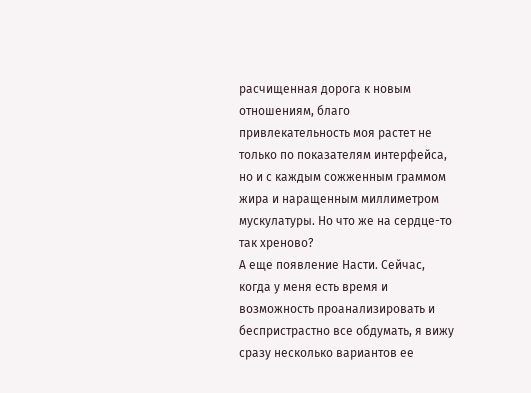расчищенная дорога к новым отношениям, благо привлекательность моя растет не только по показателям интерфейса, но и с каждым сожженным граммом жира и наращенным миллиметром мускулатуры. Но что же на сердце-то так хреново?
А еще появление Насти. Сейчас, когда у меня есть время и возможность проанализировать и беспристрастно все обдумать, я вижу сразу несколько вариантов ее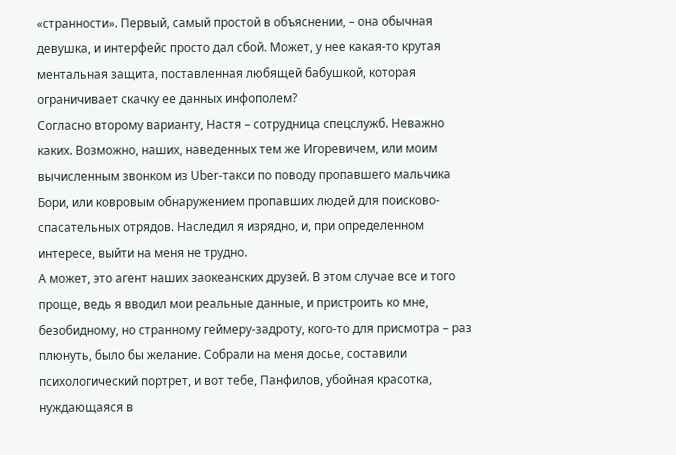«странности». Первый, самый простой в объяснении, – она обычная девушка, и интерфейс просто дал сбой. Может, у нее какая-то крутая ментальная защита, поставленная любящей бабушкой, которая ограничивает скачку ее данных инфополем?
Согласно второму варианту, Настя – сотрудница спецслужб. Неважно каких. Возможно, наших, наведенных тем же Игоревичем, или моим вычисленным звонком из Uber-такси по поводу пропавшего мальчика Бори, или ковровым обнаружением пропавших людей для поисково-спасательных отрядов. Наследил я изрядно, и, при определенном интересе, выйти на меня не трудно.
А может, это агент наших заокеанских друзей. В этом случае все и того проще, ведь я вводил мои реальные данные, и пристроить ко мне, безобидному, но странному геймеру-задроту, кого-то для присмотра – раз плюнуть, было бы желание. Собрали на меня досье, составили психологический портрет, и вот тебе, Панфилов, убойная красотка, нуждающаяся в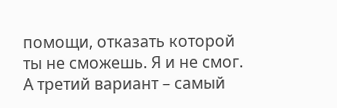помощи, отказать которой ты не сможешь. Я и не смог.
А третий вариант – самый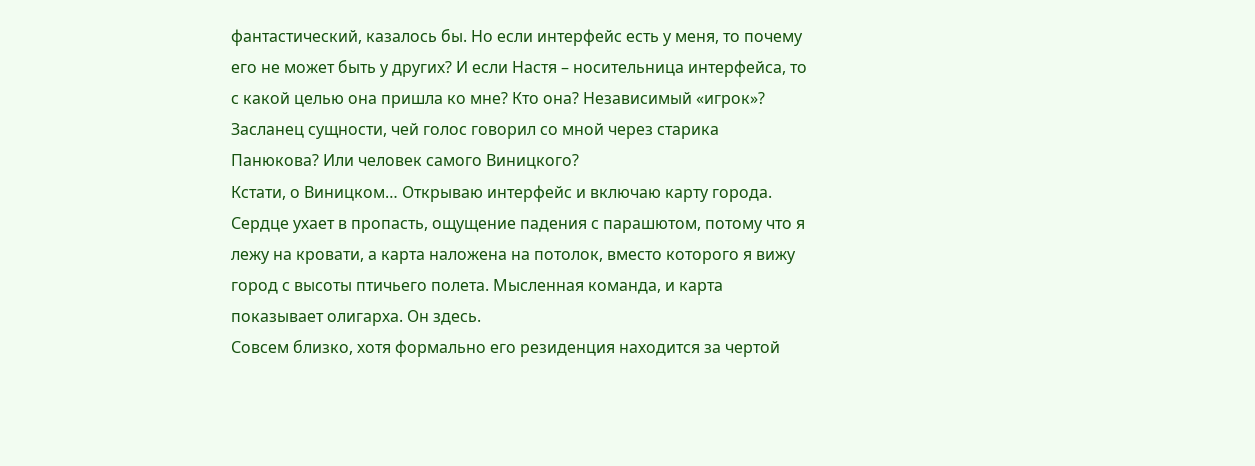фантастический, казалось бы. Но если интерфейс есть у меня, то почему его не может быть у других? И если Настя – носительница интерфейса, то с какой целью она пришла ко мне? Кто она? Независимый «игрок»? Засланец сущности, чей голос говорил со мной через старика Панюкова? Или человек самого Виницкого?
Кстати, о Виницком… Открываю интерфейс и включаю карту города. Сердце ухает в пропасть, ощущение падения с парашютом, потому что я лежу на кровати, а карта наложена на потолок, вместо которого я вижу город с высоты птичьего полета. Мысленная команда, и карта показывает олигарха. Он здесь.
Совсем близко, хотя формально его резиденция находится за чертой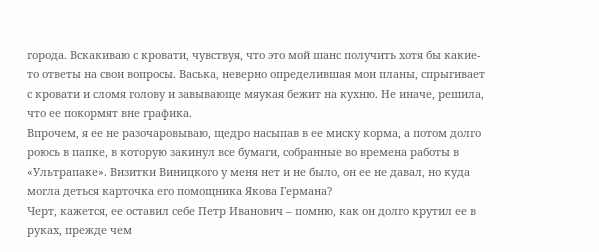города. Вскакиваю с кровати, чувствуя, что это мой шанс получить хотя бы какие-то ответы на свои вопросы. Васька, неверно определившая мои планы, спрыгивает с кровати и сломя голову и завывающе мяукая бежит на кухню. Не иначе, решила, что ее покормят вне графика.
Впрочем, я ее не разочаровываю, щедро насыпав в ее миску корма, а потом долго роюсь в папке, в которую закинул все бумаги, собранные во времена работы в «Ультрапаке». Визитки Виницкого у меня нет и не было, он ее не давал, но куда могла деться карточка его помощника Якова Германа?
Черт, кажется, ее оставил себе Петр Иванович – помню, как он долго крутил ее в руках, прежде чем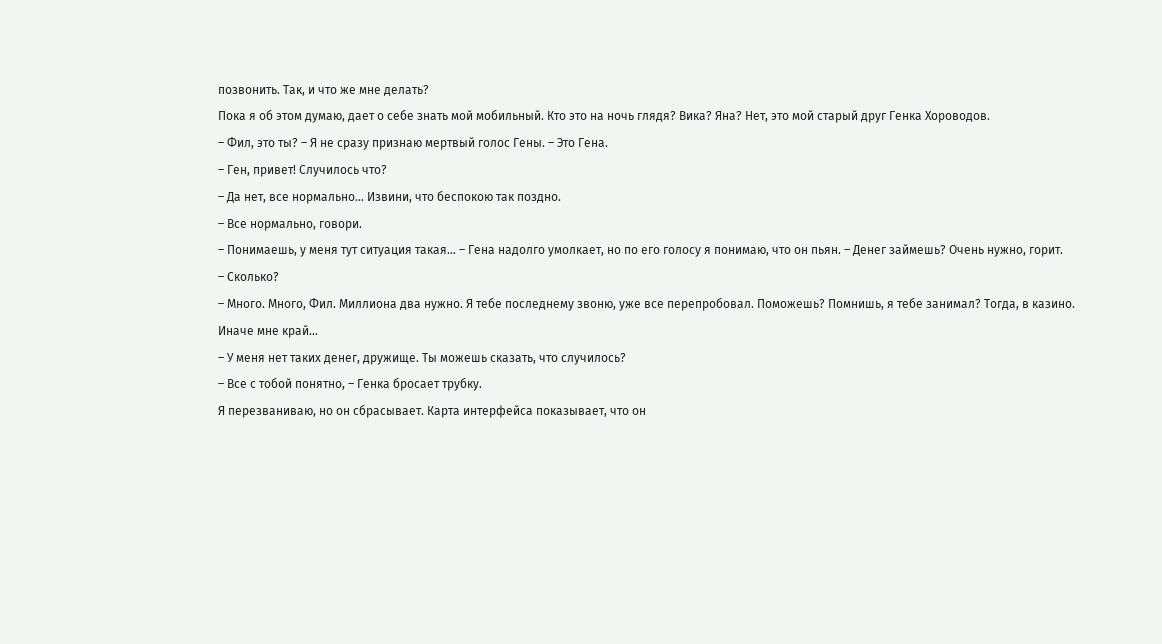позвонить. Так, и что же мне делать?
Пока я об этом думаю, дает о себе знать мой мобильный. Кто это на ночь глядя? Вика? Яна? Нет, это мой старый друг Генка Хороводов.
– Фил, это ты? – Я не сразу признаю мертвый голос Гены. – Это Гена.
– Ген, привет! Случилось что?
– Да нет, все нормально… Извини, что беспокою так поздно.
– Все нормально, говори.
– Понимаешь, у меня тут ситуация такая… – Гена надолго умолкает, но по его голосу я понимаю, что он пьян. – Денег займешь? Очень нужно, горит.
– Сколько?
– Много. Много, Фил. Миллиона два нужно. Я тебе последнему звоню, уже все перепробовал. Поможешь? Помнишь, я тебе занимал? Тогда, в казино. Иначе мне край…
– У меня нет таких денег, дружище. Ты можешь сказать, что случилось?
– Все с тобой понятно, – Генка бросает трубку.
Я перезваниваю, но он сбрасывает. Карта интерфейса показывает, что он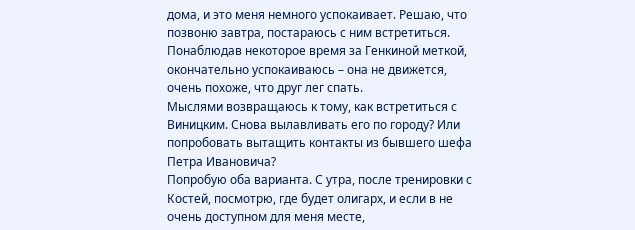дома, и это меня немного успокаивает. Решаю, что позвоню завтра, постараюсь с ним встретиться.
Понаблюдав некоторое время за Генкиной меткой, окончательно успокаиваюсь – она не движется, очень похоже, что друг лег спать.
Мыслями возвращаюсь к тому, как встретиться с Виницким. Снова вылавливать его по городу? Или попробовать вытащить контакты из бывшего шефа Петра Ивановича?
Попробую оба варианта. С утра, после тренировки с Костей, посмотрю, где будет олигарх, и если в не очень доступном для меня месте,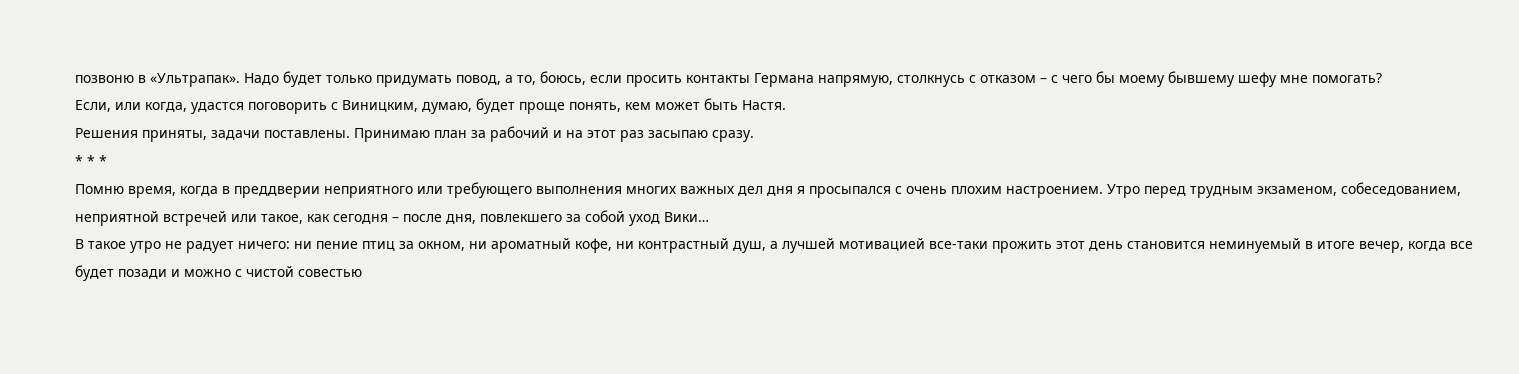позвоню в «Ультрапак». Надо будет только придумать повод, а то, боюсь, если просить контакты Германа напрямую, столкнусь с отказом – с чего бы моему бывшему шефу мне помогать?
Если, или когда, удастся поговорить с Виницким, думаю, будет проще понять, кем может быть Настя.
Решения приняты, задачи поставлены. Принимаю план за рабочий и на этот раз засыпаю сразу.
* * *
Помню время, когда в преддверии неприятного или требующего выполнения многих важных дел дня я просыпался с очень плохим настроением. Утро перед трудным экзаменом, собеседованием, неприятной встречей или такое, как сегодня – после дня, повлекшего за собой уход Вики…
В такое утро не радует ничего: ни пение птиц за окном, ни ароматный кофе, ни контрастный душ, а лучшей мотивацией все-таки прожить этот день становится неминуемый в итоге вечер, когда все будет позади и можно с чистой совестью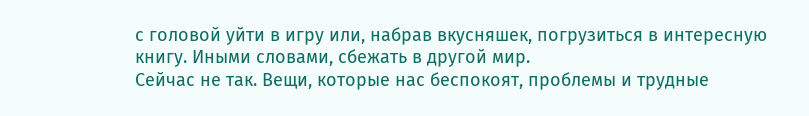с головой уйти в игру или, набрав вкусняшек, погрузиться в интересную книгу. Иными словами, сбежать в другой мир.
Сейчас не так. Вещи, которые нас беспокоят, проблемы и трудные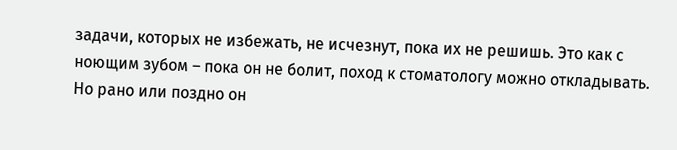задачи, которых не избежать, не исчезнут, пока их не решишь. Это как с ноющим зубом – пока он не болит, поход к стоматологу можно откладывать. Но рано или поздно он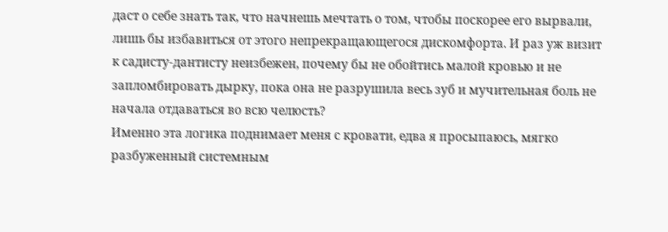даст о себе знать так, что начнешь мечтать о том, чтобы поскорее его вырвали, лишь бы избавиться от этого непрекращающегося дискомфорта. И раз уж визит к садисту-дантисту неизбежен, почему бы не обойтись малой кровью и не запломбировать дырку, пока она не разрушила весь зуб и мучительная боль не начала отдаваться во всю челюсть?
Именно эта логика поднимает меня с кровати, едва я просыпаюсь, мягко разбуженный системным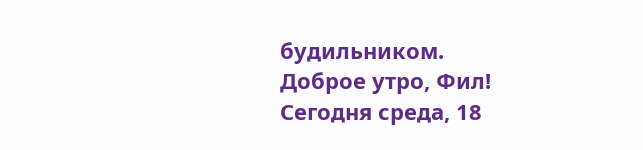будильником.
Доброе утро, Фил!
Сегодня среда, 18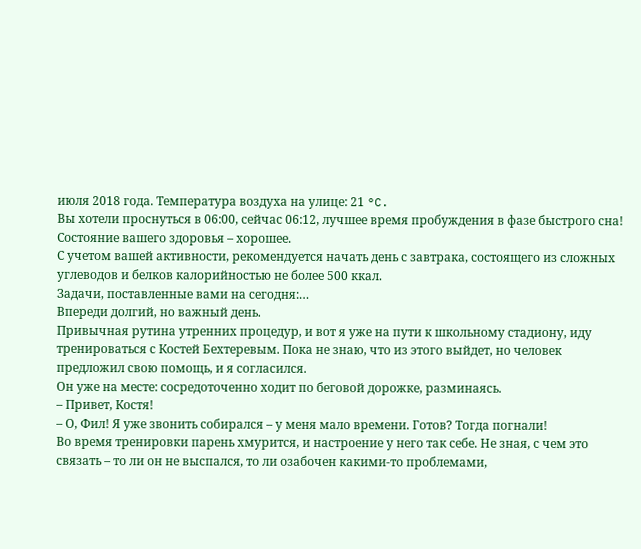июля 2018 года. Температура воздуха на улице: 21 °C.
Вы хотели проснуться в 06:00, сейчас 06:12, лучшее время пробуждения в фазе быстрого сна!
Состояние вашего здоровья – хорошее.
С учетом вашей активности, рекомендуется начать день с завтрака, состоящего из сложных углеводов и белков калорийностью не более 500 ккал.
Задачи, поставленные вами на сегодня:…
Впереди долгий, но важный день.
Привычная рутина утренних процедур, и вот я уже на пути к школьному стадиону, иду тренироваться с Костей Бехтеревым. Пока не знаю, что из этого выйдет, но человек предложил свою помощь, и я согласился.
Он уже на месте: сосредоточенно ходит по беговой дорожке, разминаясь.
– Привет, Костя!
– О, Фил! Я уже звонить собирался – у меня мало времени. Готов? Тогда погнали!
Во время тренировки парень хмурится, и настроение у него так себе. Не зная, с чем это связать – то ли он не выспался, то ли озабочен какими-то проблемами,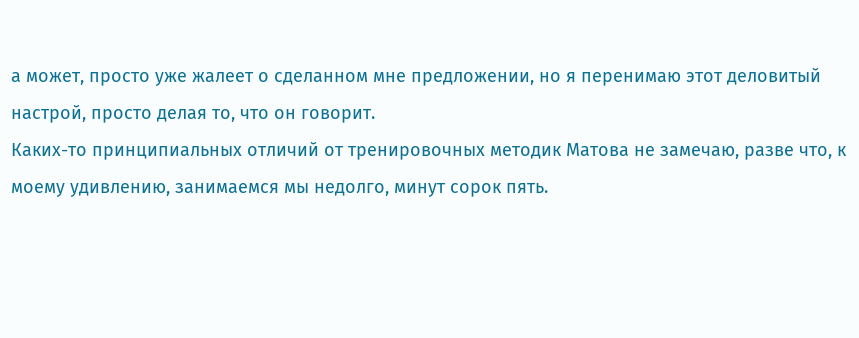а может, просто уже жалеет о сделанном мне предложении, но я перенимаю этот деловитый настрой, просто делая то, что он говорит.
Каких-то принципиальных отличий от тренировочных методик Матова не замечаю, разве что, к моему удивлению, занимаемся мы недолго, минут сорок пять.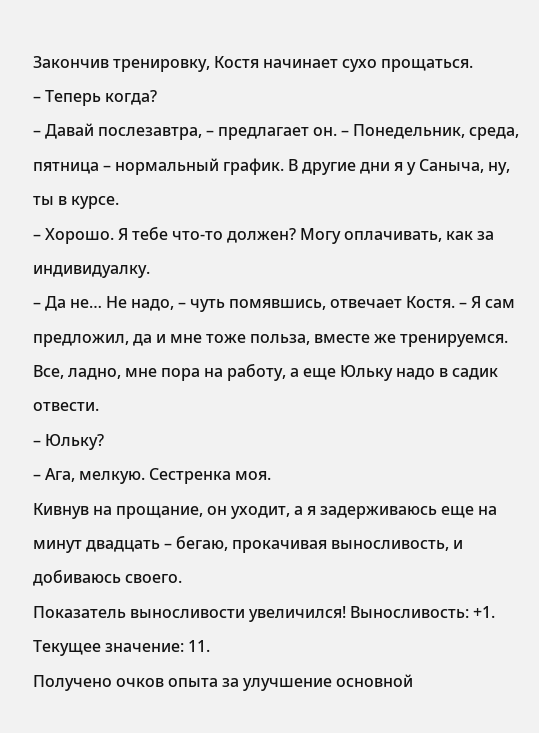Закончив тренировку, Костя начинает сухо прощаться.
– Теперь когда?
– Давай послезавтра, – предлагает он. – Понедельник, среда, пятница – нормальный график. В другие дни я у Саныча, ну, ты в курсе.
– Хорошо. Я тебе что-то должен? Могу оплачивать, как за индивидуалку.
– Да не… Не надо, – чуть помявшись, отвечает Костя. – Я сам предложил, да и мне тоже польза, вместе же тренируемся. Все, ладно, мне пора на работу, а еще Юльку надо в садик отвести.
– Юльку?
– Ага, мелкую. Сестренка моя.
Кивнув на прощание, он уходит, а я задерживаюсь еще на минут двадцать – бегаю, прокачивая выносливость, и добиваюсь своего.
Показатель выносливости увеличился! Выносливость: +1.
Текущее значение: 11.
Получено очков опыта за улучшение основной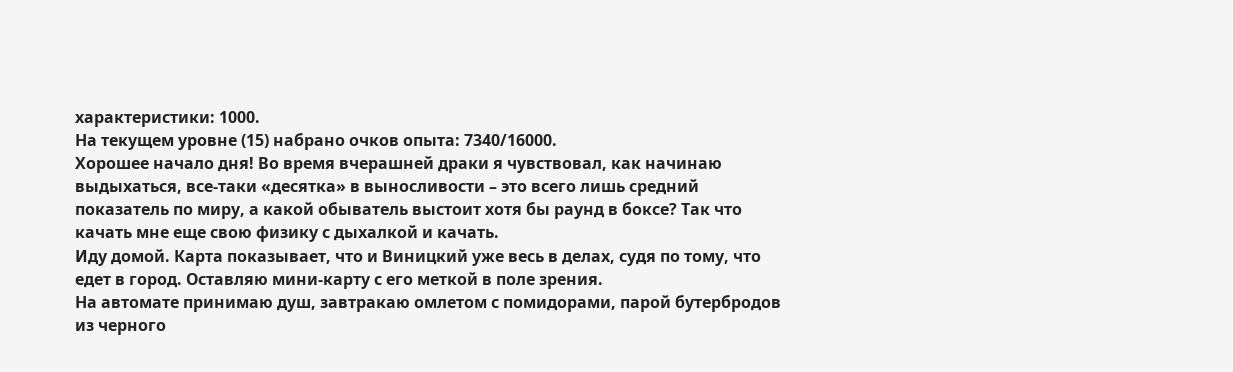характеристики: 1000.
На текущем уровне (15) набрано очков опыта: 7340/16000.
Хорошее начало дня! Во время вчерашней драки я чувствовал, как начинаю выдыхаться, все-таки «десятка» в выносливости – это всего лишь средний показатель по миру, а какой обыватель выстоит хотя бы раунд в боксе? Так что качать мне еще свою физику с дыхалкой и качать.
Иду домой. Карта показывает, что и Виницкий уже весь в делах, судя по тому, что едет в город. Оставляю мини-карту с его меткой в поле зрения.
На автомате принимаю душ, завтракаю омлетом с помидорами, парой бутербродов из черного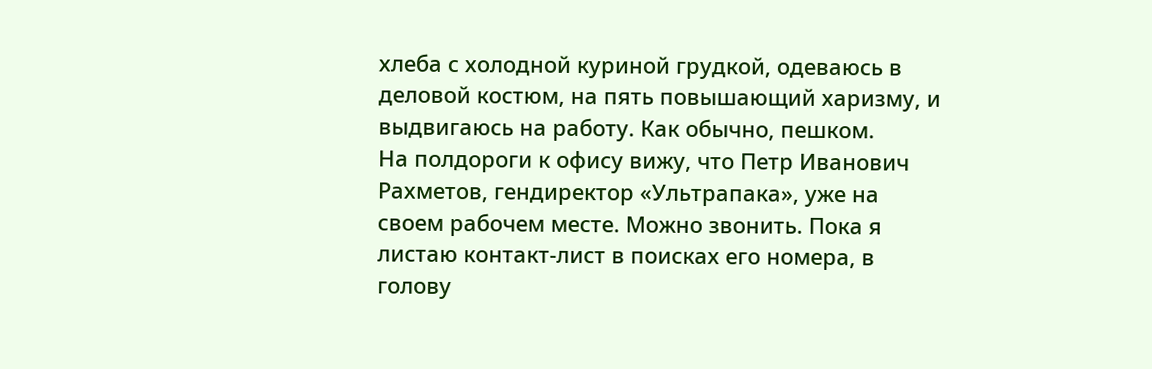хлеба с холодной куриной грудкой, одеваюсь в деловой костюм, на пять повышающий харизму, и выдвигаюсь на работу. Как обычно, пешком.
На полдороги к офису вижу, что Петр Иванович Рахметов, гендиректор «Ультрапака», уже на своем рабочем месте. Можно звонить. Пока я листаю контакт-лист в поисках его номера, в голову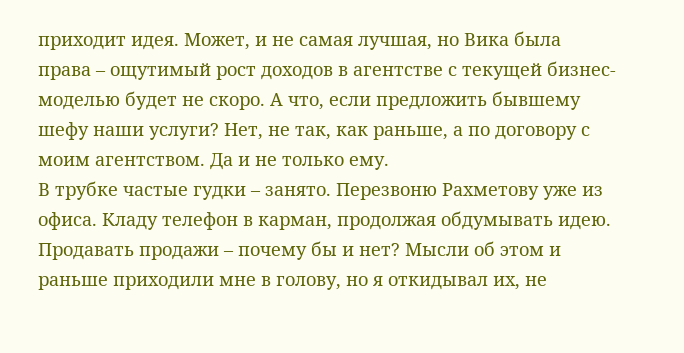приходит идея. Может, и не самая лучшая, но Вика была права – ощутимый рост доходов в агентстве с текущей бизнес-моделью будет не скоро. А что, если предложить бывшему шефу наши услуги? Нет, не так, как раньше, а по договору с моим агентством. Да и не только ему.
В трубке частые гудки – занято. Перезвоню Рахметову уже из офиса. Кладу телефон в карман, продолжая обдумывать идею.
Продавать продажи – почему бы и нет? Мысли об этом и раньше приходили мне в голову, но я откидывал их, не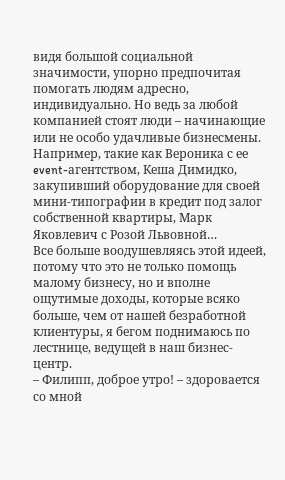видя большой социальной значимости, упорно предпочитая помогать людям адресно, индивидуально. Но ведь за любой компанией стоят люди – начинающие или не особо удачливые бизнесмены. Например, такие как Вероника с ее event-агентством, Кеша Димидко, закупивший оборудование для своей мини-типографии в кредит под залог собственной квартиры, Марк Яковлевич с Розой Львовной…
Все больше воодушевляясь этой идеей, потому что это не только помощь малому бизнесу, но и вполне ощутимые доходы, которые всяко больше, чем от нашей безработной клиентуры, я бегом поднимаюсь по лестнице, ведущей в наш бизнес-центр.
– Филипп, доброе утро! – здоровается со мной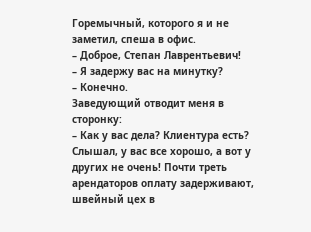Горемычный, которого я и не заметил, спеша в офис.
– Доброе, Степан Лаврентьевич!
– Я задержу вас на минутку?
– Конечно.
Заведующий отводит меня в сторонку:
– Как у вас дела? Клиентура есть? Слышал, у вас все хорошо, а вот у других не очень! Почти треть арендаторов оплату задерживают, швейный цех в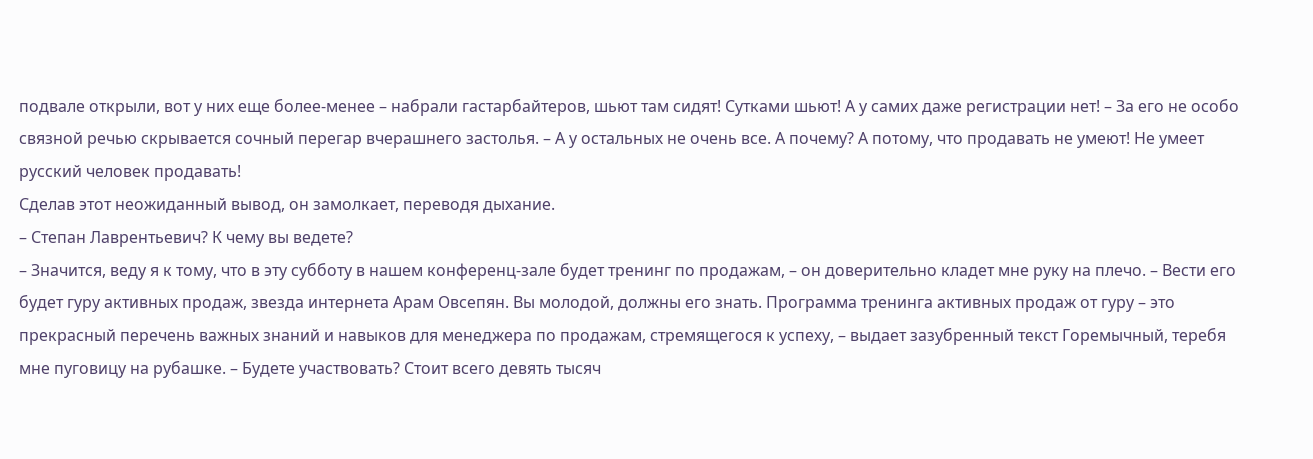подвале открыли, вот у них еще более-менее – набрали гастарбайтеров, шьют там сидят! Сутками шьют! А у самих даже регистрации нет! – За его не особо связной речью скрывается сочный перегар вчерашнего застолья. – А у остальных не очень все. А почему? А потому, что продавать не умеют! Не умеет русский человек продавать!
Сделав этот неожиданный вывод, он замолкает, переводя дыхание.
– Степан Лаврентьевич? К чему вы ведете?
– Значится, веду я к тому, что в эту субботу в нашем конференц-зале будет тренинг по продажам, – он доверительно кладет мне руку на плечо. – Вести его будет гуру активных продаж, звезда интернета Арам Овсепян. Вы молодой, должны его знать. Программа тренинга активных продаж от гуру – это прекрасный перечень важных знаний и навыков для менеджера по продажам, стремящегося к успеху, – выдает зазубренный текст Горемычный, теребя мне пуговицу на рубашке. – Будете участвовать? Стоит всего девять тысяч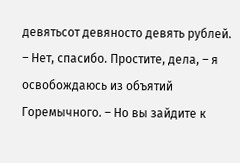девятьсот девяносто девять рублей.
– Нет, спасибо. Простите, дела, – я освобождаюсь из объятий Горемычного. – Но вы зайдите к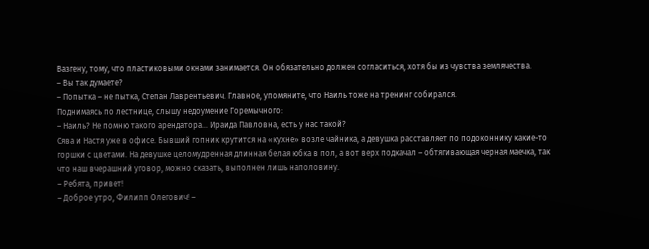Вазгену, тому, что пластиковыми окнами занимается. Он обязательно должен согласиться, хотя бы из чувства землячества.
– Вы так думаете?
– Попытка – не пытка, Степан Лаврентьевич. Главное, упомяните, что Наиль тоже на тренинг собирался.
Поднимаясь по лестнице, слышу недоумение Горемычного:
– Наиль? Не помню такого арендатора… Ираида Павловна, есть у нас такой?
Сява и Настя уже в офисе. Бывший гопник крутится на «кухне» возле чайника, а девушка расставляет по подоконнику какие-то горшки с цветами. На девушке целомудренная длинная белая юбка в пол, а вот верх подкачал – обтягивающая черная маечка, так что наш вчерашний уговор, можно сказать, выполнен лишь наполовину.
– Ребята, привет!
– Доброе утро, Филипп Олегович! –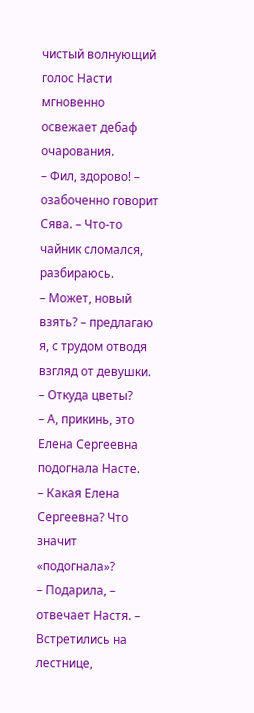чистый волнующий голос Насти мгновенно освежает дебаф очарования.
– Фил, здорово! – озабоченно говорит Сява. – Что-то чайник сломался, разбираюсь.
– Может, новый взять? – предлагаю я, с трудом отводя взгляд от девушки. – Откуда цветы?
– А, прикинь, это Елена Сергеевна подогнала Насте.
– Какая Елена Сергеевна? Что значит «подогнала»?
– Подарила, – отвечает Настя. – Встретились на лестнице,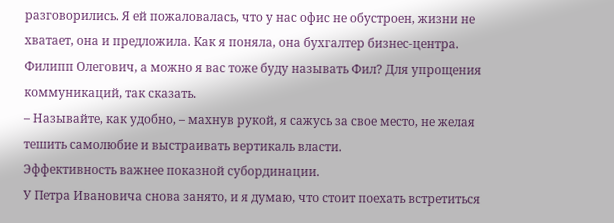разговорились. Я ей пожаловалась, что у нас офис не обустроен, жизни не хватает, она и предложила. Как я поняла, она бухгалтер бизнес-центра. Филипп Олегович, а можно я вас тоже буду называть Фил? Для упрощения коммуникаций, так сказать.
– Называйте, как удобно, – махнув рукой, я сажусь за свое место, не желая тешить самолюбие и выстраивать вертикаль власти.
Эффективность важнее показной субординации.
У Петра Ивановича снова занято, и я думаю, что стоит поехать встретиться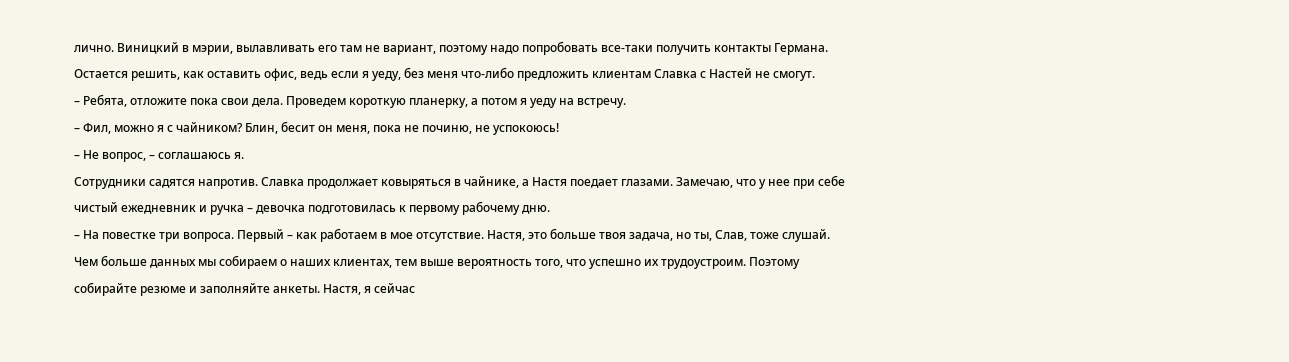лично. Виницкий в мэрии, вылавливать его там не вариант, поэтому надо попробовать все-таки получить контакты Германа. Остается решить, как оставить офис, ведь если я уеду, без меня что-либо предложить клиентам Славка с Настей не смогут.
– Ребята, отложите пока свои дела. Проведем короткую планерку, а потом я уеду на встречу.
– Фил, можно я с чайником? Блин, бесит он меня, пока не починю, не успокоюсь!
– Не вопрос, – соглашаюсь я.
Сотрудники садятся напротив. Славка продолжает ковыряться в чайнике, а Настя поедает глазами. Замечаю, что у нее при себе чистый ежедневник и ручка – девочка подготовилась к первому рабочему дню.
– На повестке три вопроса. Первый – как работаем в мое отсутствие. Настя, это больше твоя задача, но ты, Слав, тоже слушай. Чем больше данных мы собираем о наших клиентах, тем выше вероятность того, что успешно их трудоустроим. Поэтому собирайте резюме и заполняйте анкеты. Настя, я сейчас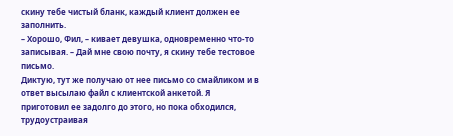скину тебе чистый бланк, каждый клиент должен ее заполнить.
– Хорошо, Фил, – кивает девушка, одновременно что-то записывая. – Дай мне свою почту, я скину тебе тестовое письмо.
Диктую, тут же получаю от нее письмо со смайликом и в ответ высылаю файл с клиентской анкетой. Я приготовил ее задолго до этого, но пока обходился, трудоустраивая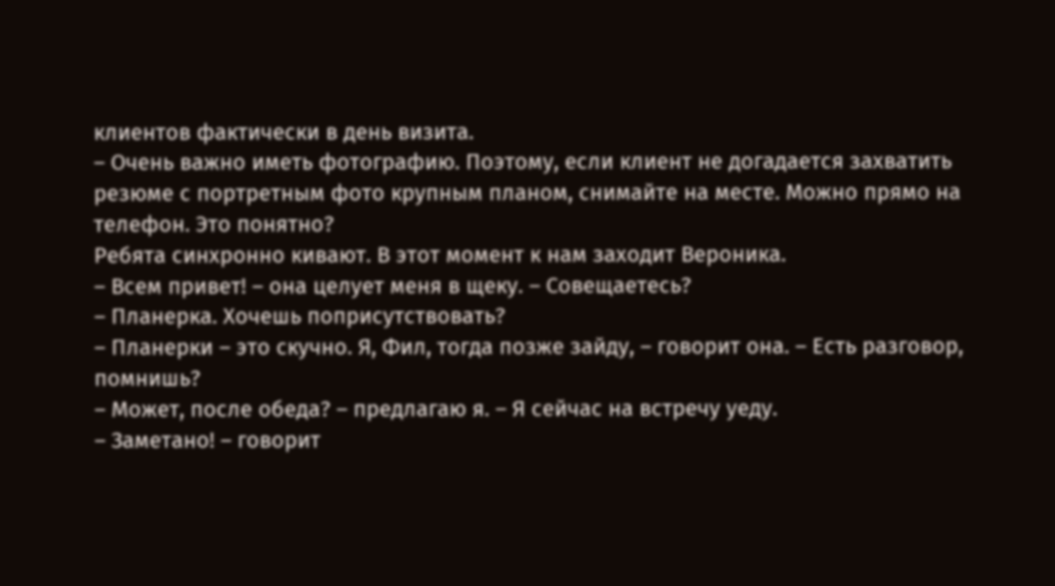клиентов фактически в день визита.
– Очень важно иметь фотографию. Поэтому, если клиент не догадается захватить резюме с портретным фото крупным планом, снимайте на месте. Можно прямо на телефон. Это понятно?
Ребята синхронно кивают. В этот момент к нам заходит Вероника.
– Всем привет! – она целует меня в щеку. – Совещаетесь?
– Планерка. Хочешь поприсутствовать?
– Планерки – это скучно. Я, Фил, тогда позже зайду, – говорит она. – Есть разговор, помнишь?
– Может, после обеда? – предлагаю я. – Я сейчас на встречу уеду.
– Заметано! – говорит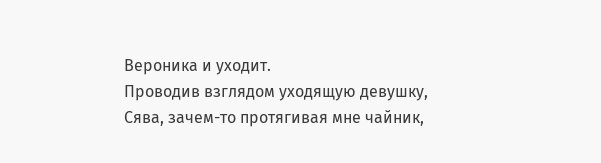Вероника и уходит.
Проводив взглядом уходящую девушку, Сява, зачем-то протягивая мне чайник,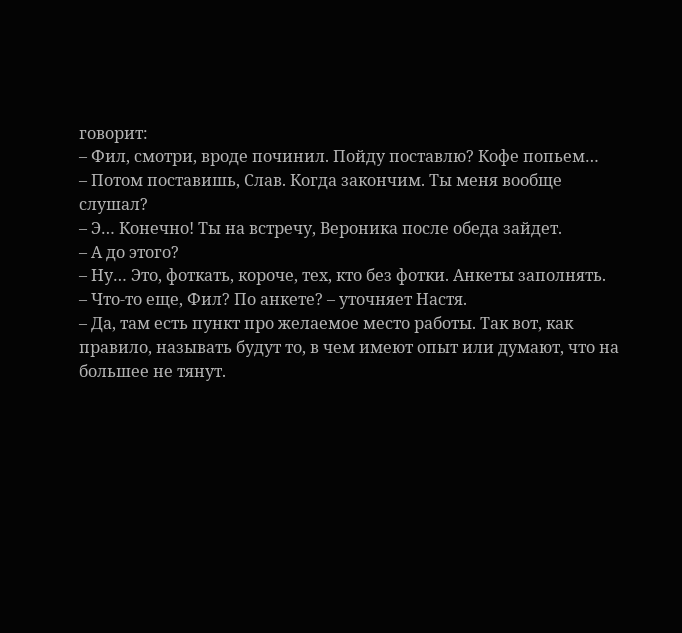говорит:
– Фил, смотри, вроде починил. Пойду поставлю? Кофе попьем…
– Потом поставишь, Слав. Когда закончим. Ты меня вообще слушал?
– Э… Конечно! Ты на встречу, Вероника после обеда зайдет.
– А до этого?
– Ну… Это, фоткать, короче, тех, кто без фотки. Анкеты заполнять.
– Что-то еще, Фил? По анкете? – уточняет Настя.
– Да, там есть пункт про желаемое место работы. Так вот, как правило, называть будут то, в чем имеют опыт или думают, что на большее не тянут.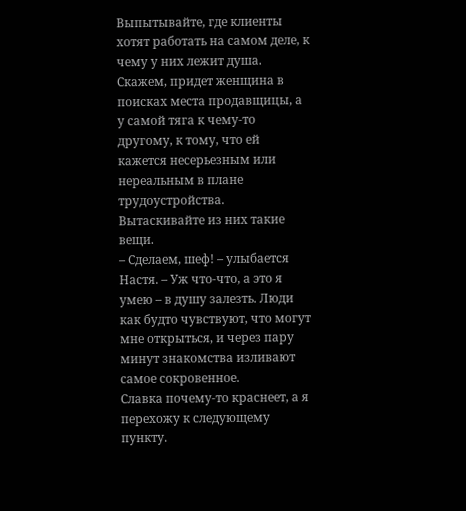Выпытывайте, где клиенты хотят работать на самом деле, к чему у них лежит душа. Скажем, придет женщина в поисках места продавщицы, а у самой тяга к чему-то другому, к тому, что ей кажется несерьезным или нереальным в плане трудоустройства. Вытаскивайте из них такие вещи.
– Сделаем, шеф! – улыбается Настя. – Уж что-что, а это я умею – в душу залезть. Люди как будто чувствуют, что могут мне открыться, и через пару минут знакомства изливают самое сокровенное.
Славка почему-то краснеет, а я перехожу к следующему пункту.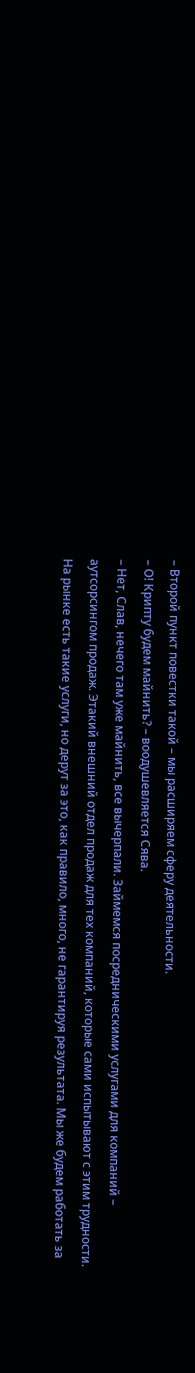– Второй пункт повестки такой – мы расширяем сферу деятельности.
– О! Крипту будем майнить? – воодушевляется Сява.
– Нет, Слав, нечего там уже майнить, все вычерпали. Займемся посредническими услугами для компаний – аутсорсингом продаж. Этакий внешний отдел продаж для тех компаний, которые сами испытывают с этим трудности. На рынке есть такие услуги, но дерут за это, как правило, много, не гарантируя результата. Мы же будем работать за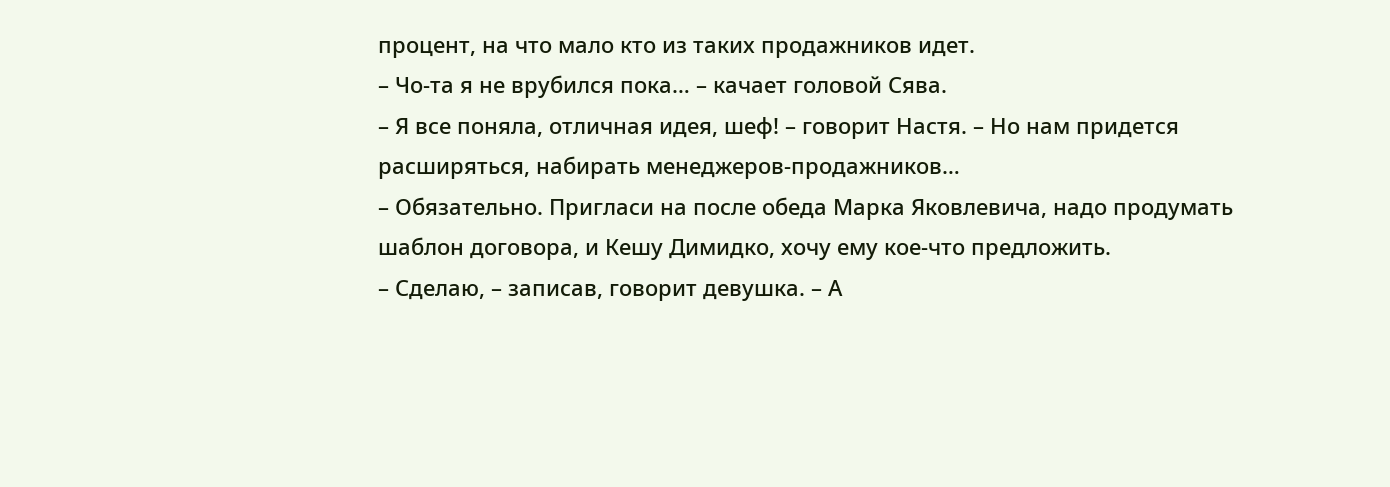процент, на что мало кто из таких продажников идет.
– Чо-та я не врубился пока… – качает головой Сява.
– Я все поняла, отличная идея, шеф! – говорит Настя. – Но нам придется расширяться, набирать менеджеров-продажников…
– Обязательно. Пригласи на после обеда Марка Яковлевича, надо продумать шаблон договора, и Кешу Димидко, хочу ему кое-что предложить.
– Сделаю, – записав, говорит девушка. – А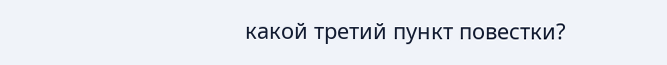какой третий пункт повестки?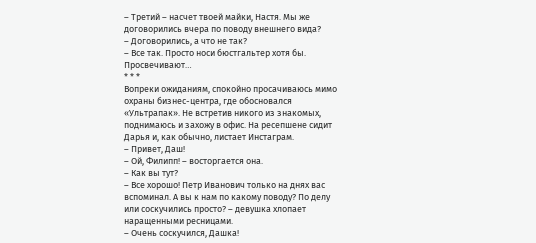– Третий – насчет твоей майки, Настя. Мы же договорились вчера по поводу внешнего вида?
– Договорились, а что не так?
– Все так. Просто носи бюстгальтер хотя бы. Просвечивают…
* * *
Вопреки ожиданиям, спокойно просачиваюсь мимо охраны бизнес-центра, где обосновался «Ультрапак». Не встретив никого из знакомых, поднимаюсь и захожу в офис. На ресепшене сидит Дарья и, как обычно, листает Инстаграм.
– Привет, Даш!
– Ой, Филипп! – восторгается она.
– Как вы тут?
– Все хорошо! Петр Иванович только на днях вас вспоминал. А вы к нам по какому поводу? По делу или соскучились просто? – девушка хлопает наращенными ресницами.
– Очень соскучился, Дашка!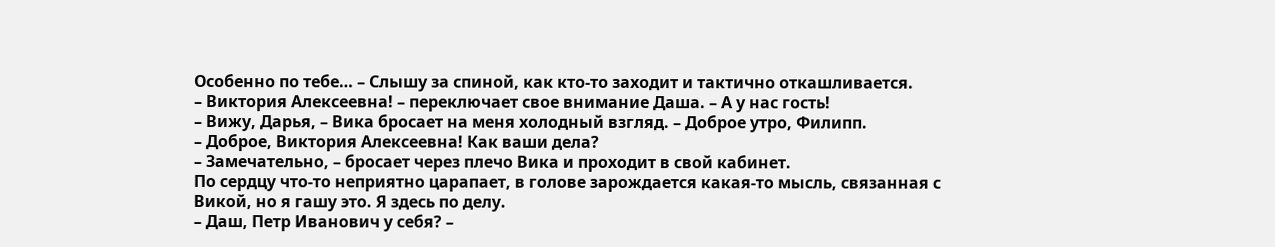Особенно по тебе… – Слышу за спиной, как кто-то заходит и тактично откашливается.
– Виктория Алексеевна! – переключает свое внимание Даша. – А у нас гость!
– Вижу, Дарья, – Вика бросает на меня холодный взгляд. – Доброе утро, Филипп.
– Доброе, Виктория Алексеевна! Как ваши дела?
– Замечательно, – бросает через плечо Вика и проходит в свой кабинет.
По сердцу что-то неприятно царапает, в голове зарождается какая-то мысль, связанная с Викой, но я гашу это. Я здесь по делу.
– Даш, Петр Иванович у себя? –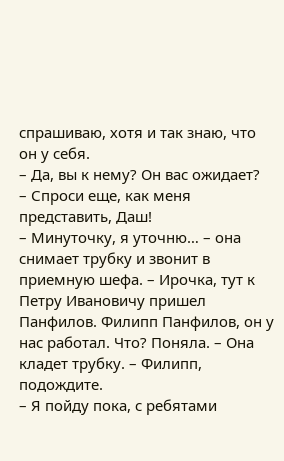спрашиваю, хотя и так знаю, что он у себя.
– Да, вы к нему? Он вас ожидает?
– Спроси еще, как меня представить, Даш!
– Минуточку, я уточню… – она снимает трубку и звонит в приемную шефа. – Ирочка, тут к Петру Ивановичу пришел Панфилов. Филипп Панфилов, он у нас работал. Что? Поняла. – Она кладет трубку. – Филипп, подождите.
– Я пойду пока, с ребятами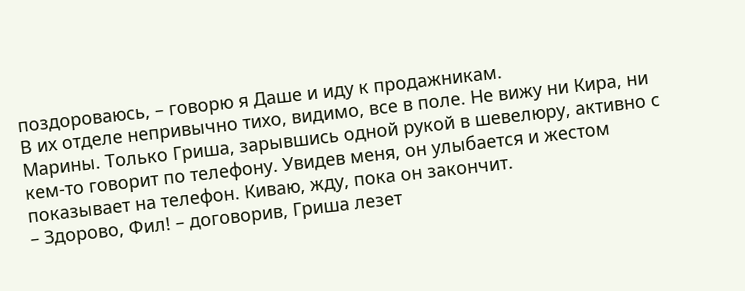поздороваюсь, – говорю я Даше и иду к продажникам.
В их отделе непривычно тихо, видимо, все в поле. Не вижу ни Кира, ни Марины. Только Гриша, зарывшись одной рукой в шевелюру, активно с кем-то говорит по телефону. Увидев меня, он улыбается и жестом показывает на телефон. Киваю, жду, пока он закончит.
– Здорово, Фил! – договорив, Гриша лезет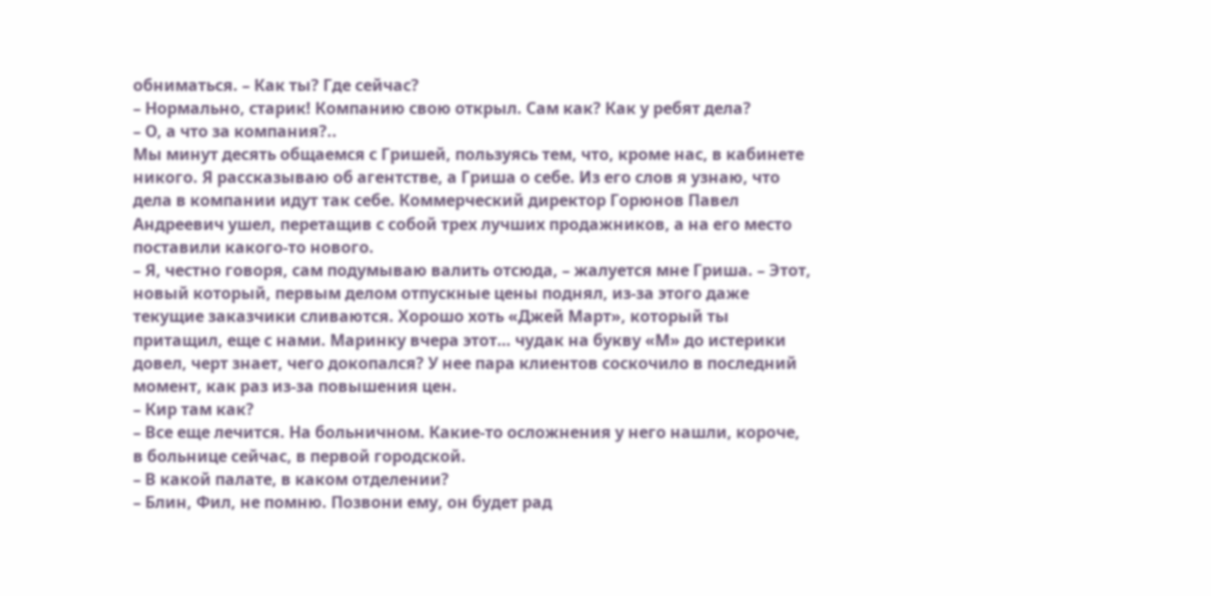обниматься. – Как ты? Где сейчас?
– Нормально, старик! Компанию свою открыл. Сам как? Как у ребят дела?
– О, а что за компания?..
Мы минут десять общаемся с Гришей, пользуясь тем, что, кроме нас, в кабинете никого. Я рассказываю об агентстве, а Гриша о себе. Из его слов я узнаю, что дела в компании идут так себе. Коммерческий директор Горюнов Павел Андреевич ушел, перетащив с собой трех лучших продажников, а на его место поставили какого-то нового.
– Я, честно говоря, сам подумываю валить отсюда, – жалуется мне Гриша. – Этот, новый который, первым делом отпускные цены поднял, из-за этого даже текущие заказчики сливаются. Хорошо хоть «Джей Март», который ты притащил, еще с нами. Маринку вчера этот… чудак на букву «М» до истерики довел, черт знает, чего докопался? У нее пара клиентов соскочило в последний момент, как раз из-за повышения цен.
– Кир там как?
– Все еще лечится. На больничном. Какие-то осложнения у него нашли, короче, в больнице сейчас, в первой городской.
– В какой палате, в каком отделении?
– Блин, Фил, не помню. Позвони ему, он будет рад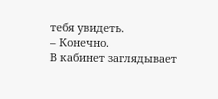тебя увидеть.
– Конечно.
В кабинет заглядывает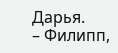Дарья.
– Филипп,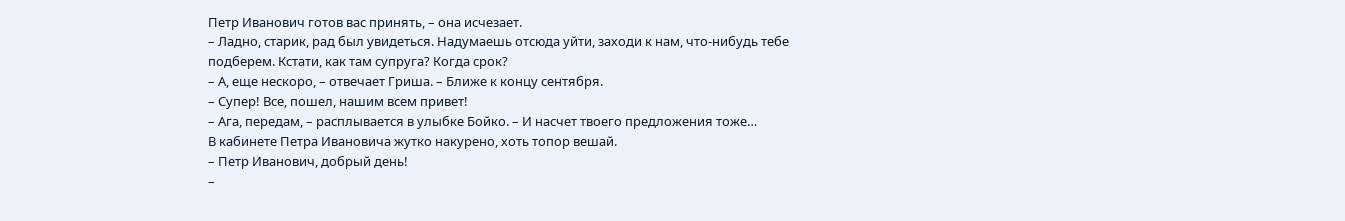Петр Иванович готов вас принять, – она исчезает.
– Ладно, старик, рад был увидеться. Надумаешь отсюда уйти, заходи к нам, что-нибудь тебе подберем. Кстати, как там супруга? Когда срок?
– А, еще нескоро, – отвечает Гриша. – Ближе к концу сентября.
– Супер! Все, пошел, нашим всем привет!
– Ага, передам, – расплывается в улыбке Бойко. – И насчет твоего предложения тоже…
В кабинете Петра Ивановича жутко накурено, хоть топор вешай.
– Петр Иванович, добрый день!
–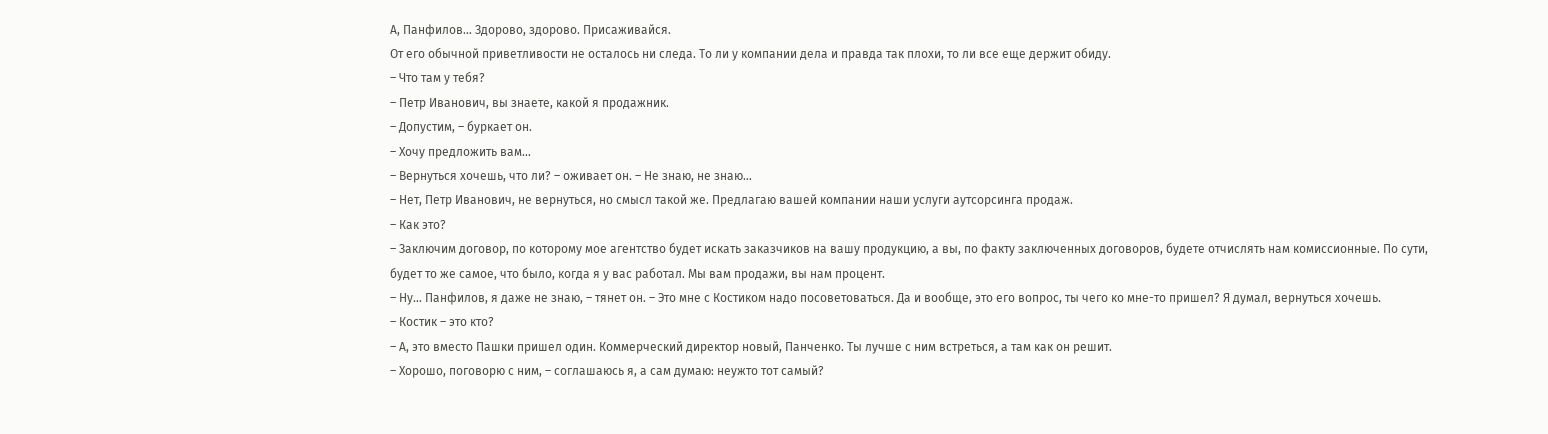А, Панфилов… Здорово, здорово. Присаживайся.
От его обычной приветливости не осталось ни следа. То ли у компании дела и правда так плохи, то ли все еще держит обиду.
– Что там у тебя?
– Петр Иванович, вы знаете, какой я продажник.
– Допустим, – буркает он.
– Хочу предложить вам…
– Вернуться хочешь, что ли? – оживает он. – Не знаю, не знаю…
– Нет, Петр Иванович, не вернуться, но смысл такой же. Предлагаю вашей компании наши услуги аутсорсинга продаж.
– Как это?
– Заключим договор, по которому мое агентство будет искать заказчиков на вашу продукцию, а вы, по факту заключенных договоров, будете отчислять нам комиссионные. По сути, будет то же самое, что было, когда я у вас работал. Мы вам продажи, вы нам процент.
– Ну… Панфилов, я даже не знаю, – тянет он. – Это мне с Костиком надо посоветоваться. Да и вообще, это его вопрос, ты чего ко мне-то пришел? Я думал, вернуться хочешь.
– Костик – это кто?
– А, это вместо Пашки пришел один. Коммерческий директор новый, Панченко. Ты лучше с ним встреться, а там как он решит.
– Хорошо, поговорю с ним, – соглашаюсь я, а сам думаю: неужто тот самый?